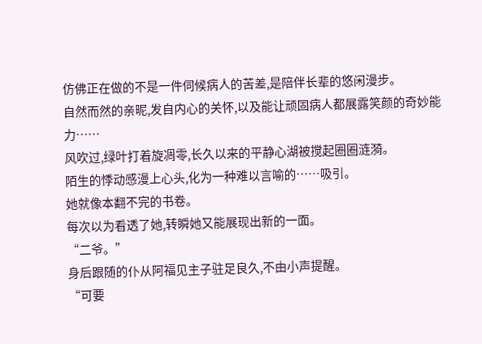仿佛正在做的不是一件伺候病人的苦差,是陪伴长辈的悠闲漫步。
自然而然的亲昵,发自内心的关怀,以及能让顽固病人都展露笑颜的奇妙能力……
风吹过,绿叶打着旋凋零,长久以来的平静心湖被搅起圈圈涟漪。
陌生的悸动感漫上心头,化为一种难以言喻的……吸引。
她就像本翻不完的书卷。
每次以为看透了她,转瞬她又能展现出新的一面。
“二爷。”
身后跟随的仆从阿福见主子驻足良久,不由小声提醒。
“可要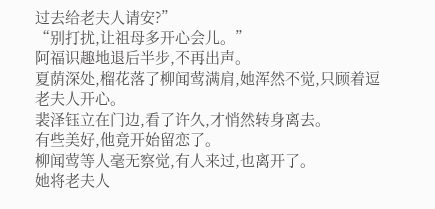过去给老夫人请安?”
“别打扰,让祖母多开心会儿。”
阿福识趣地退后半步,不再出声。
夏荫深处,榴花落了柳闻莺满肩,她浑然不觉,只顾着逗老夫人开心。
裴泽钰立在门边,看了许久,才悄然转身离去。
有些美好,他竟开始留恋了。
柳闻莺等人毫无察觉,有人来过,也离开了。
她将老夫人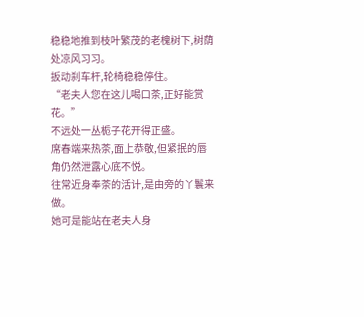稳稳地推到枝叶繁茂的老槐树下,树荫处凉风习习。
扳动刹车杆,轮椅稳稳停住。
“老夫人您在这儿喝口茶,正好能赏花。”
不远处一丛栀子花开得正盛。
席春端来热茶,面上恭敬,但紧抿的唇角仍然泄露心底不悦。
往常近身奉茶的活计,是由旁的丫鬟来做。
她可是能站在老夫人身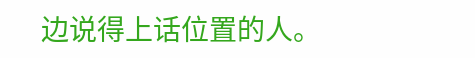边说得上话位置的人。